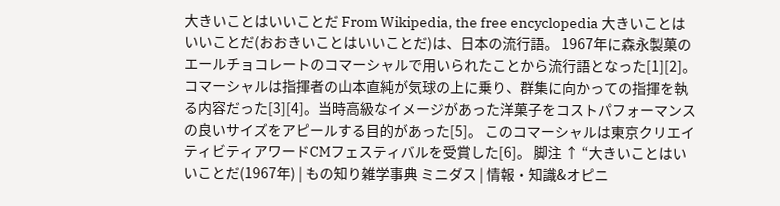大きいことはいいことだ From Wikipedia, the free encyclopedia 大きいことはいいことだ(おおきいことはいいことだ)は、日本の流行語。 1967年に森永製菓のエールチョコレートのコマーシャルで用いられたことから流行語となった[1][2]。コマーシャルは指揮者の山本直純が気球の上に乗り、群集に向かっての指揮を執る内容だった[3][4]。当時高級なイメージがあった洋菓子をコストパフォーマンスの良いサイズをアピールする目的があった[5]。 このコマーシャルは東京クリエイティビティアワードCMフェスティバルを受賞した[6]。 脚注 ↑ “大きいことはいいことだ(1967年) | もの知り雑学事典 ミニダス | 情報・知識&オピニ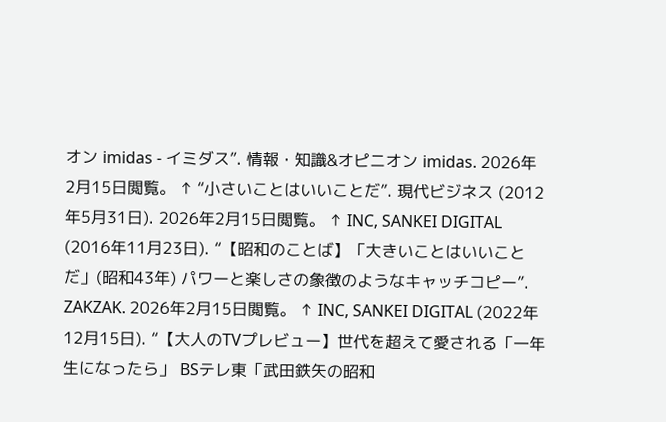オン imidas - イミダス”. 情報・知識&オピニオン imidas. 2026年2月15日閲覧。 ↑ “小さいことはいいことだ”. 現代ビジネス (2012年5月31日). 2026年2月15日閲覧。 ↑ INC, SANKEI DIGITAL (2016年11月23日). “【昭和のことば】「大きいことはいいことだ」(昭和43年) パワーと楽しさの象徴のようなキャッチコピー”. ZAKZAK. 2026年2月15日閲覧。 ↑ INC, SANKEI DIGITAL (2022年12月15日). “【大人のTVプレビュー】世代を超えて愛される「一年生になったら」 BSテレ東「武田鉄矢の昭和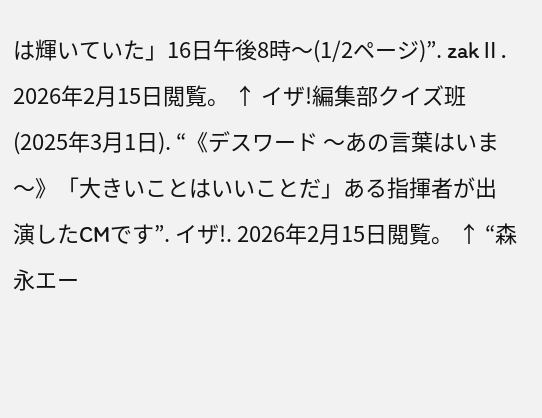は輝いていた」16日午後8時〜(1/2ページ)”. zakⅡ. 2026年2月15日閲覧。 ↑ イザ!編集部クイズ班 (2025年3月1日). “《デスワード 〜あの言葉はいま〜》「大きいことはいいことだ」ある指揮者が出演したCMです”. イザ!. 2026年2月15日閲覧。 ↑ “森永エー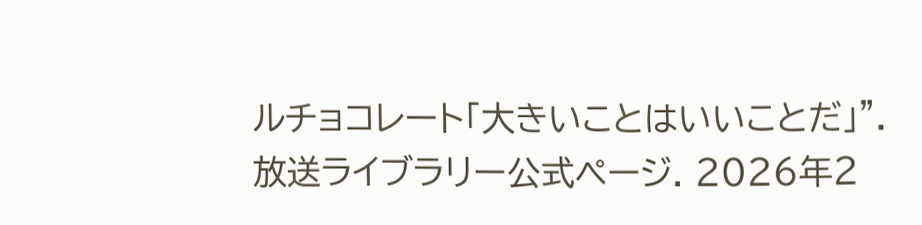ルチョコレート「大きいことはいいことだ」”. 放送ライブラリー公式ページ. 2026年2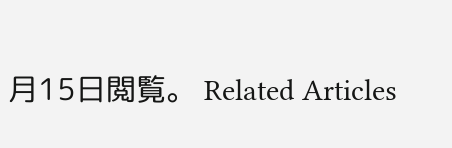月15日閲覧。 Related Articles